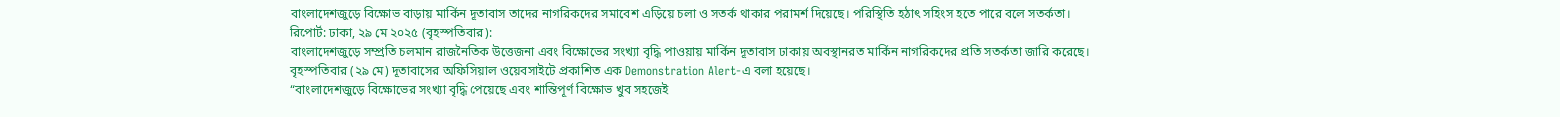বাংলাদেশজুড়ে বিক্ষোভ বাড়ায় মার্কিন দূতাবাস তাদের নাগরিকদের সমাবেশ এড়িয়ে চলা ও সতর্ক থাকার পরামর্শ দিয়েছে। পরিস্থিতি হঠাৎ সহিংস হতে পারে বলে সতর্কতা।
রিপোর্ট: ঢাকা, ২৯ মে ২০২৫ (বৃহস্পতিবার):
বাংলাদেশজুড়ে সম্প্রতি চলমান রাজনৈতিক উত্তেজনা এবং বিক্ষোভের সংখ্যা বৃদ্ধি পাওয়ায় মার্কিন দূতাবাস ঢাকায় অবস্থানরত মার্কিন নাগরিকদের প্রতি সতর্কতা জারি করেছে।
বৃহস্পতিবার (২৯ মে) দূতাবাসের অফিসিয়াল ওয়েবসাইটে প্রকাশিত এক Demonstration Alert-এ বলা হয়েছে।
“বাংলাদেশজুড়ে বিক্ষোভের সংখ্যা বৃদ্ধি পেয়েছে এবং শান্তিপূর্ণ বিক্ষোভ খুব সহজেই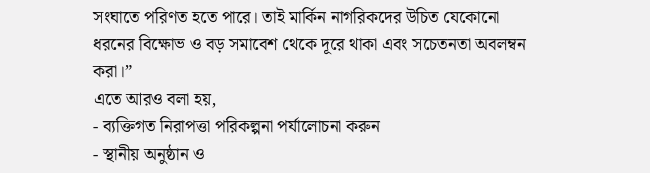সংঘাতে পরিণত হতে পারে। তাই মার্কিন নাগরিকদের উচিত যেকোনো ধরনের বিক্ষোভ ও বড় সমাবেশ থেকে দূরে থাকা এবং সচেতনতা অবলম্বন করা।”
এতে আরও বলা হয়,
- ব্যক্তিগত নিরাপত্তা পরিকল্পনা পর্যালোচনা করুন
- স্থানীয় অনুষ্ঠান ও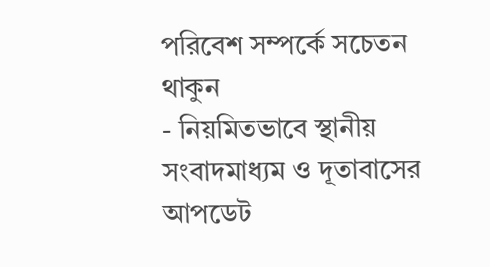পরিবেশ সম্পর্কে সচেতন থাকুন
- নিয়মিতভাবে স্থানীয় সংবাদমাধ্যম ও দূতাবাসের আপডেট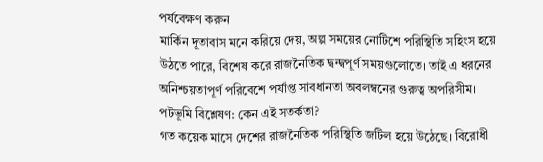পর্যবেক্ষণ করুন
মার্কিন দূতাবাস মনে করিয়ে দেয়, অল্প সময়ের নোটিশে পরিস্থিতি সহিংস হয়ে উঠতে পারে, বিশেষ করে রাজনৈতিক দ্বন্দ্বপূর্ণ সময়গুলোতে। তাই এ ধরনের অনিশ্চয়তাপূর্ণ পরিবেশে পর্যাপ্ত সাবধানতা অবলম্বনের গুরুত্ব অপরিসীম।
পটভূমি বিশ্লেষণ: কেন এই সতর্কতা?
গত কয়েক মাসে দেশের রাজনৈতিক পরিস্থিতি জটিল হয়ে উঠেছে। বিরোধী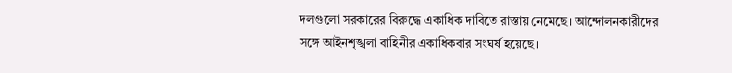দলগুলো সরকারের বিরুদ্ধে একাধিক দাবিতে রাস্তায় নেমেছে। আন্দোলনকারীদের সঙ্গে আইনশৃঙ্খলা বাহিনীর একাধিকবার সংঘর্ষ হয়েছে।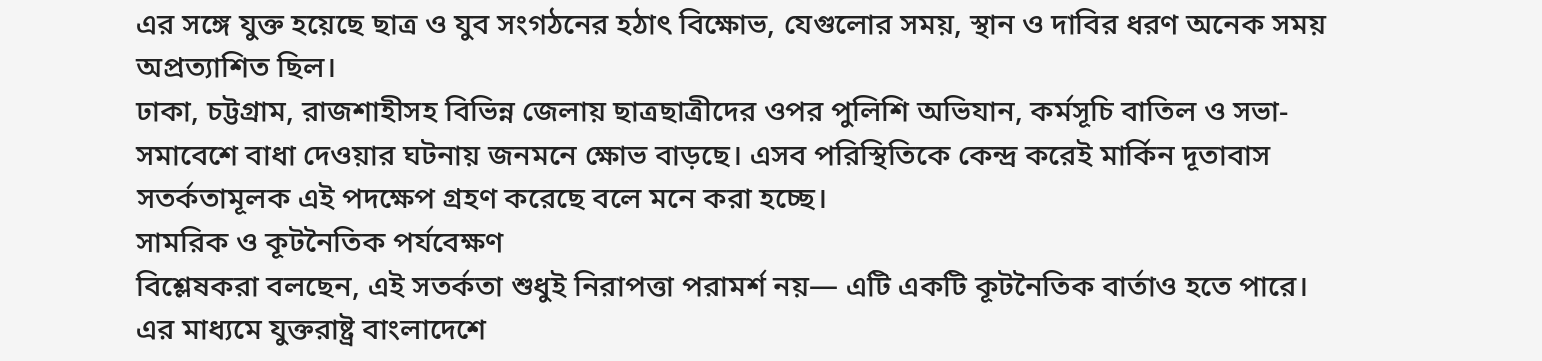এর সঙ্গে যুক্ত হয়েছে ছাত্র ও যুব সংগঠনের হঠাৎ বিক্ষোভ, যেগুলোর সময়, স্থান ও দাবির ধরণ অনেক সময় অপ্রত্যাশিত ছিল।
ঢাকা, চট্টগ্রাম, রাজশাহীসহ বিভিন্ন জেলায় ছাত্রছাত্রীদের ওপর পুলিশি অভিযান, কর্মসূচি বাতিল ও সভা-সমাবেশে বাধা দেওয়ার ঘটনায় জনমনে ক্ষোভ বাড়ছে। এসব পরিস্থিতিকে কেন্দ্র করেই মার্কিন দূতাবাস সতর্কতামূলক এই পদক্ষেপ গ্রহণ করেছে বলে মনে করা হচ্ছে।
সামরিক ও কূটনৈতিক পর্যবেক্ষণ
বিশ্লেষকরা বলছেন, এই সতর্কতা শুধুই নিরাপত্তা পরামর্শ নয়— এটি একটি কূটনৈতিক বার্তাও হতে পারে।
এর মাধ্যমে যুক্তরাষ্ট্র বাংলাদেশে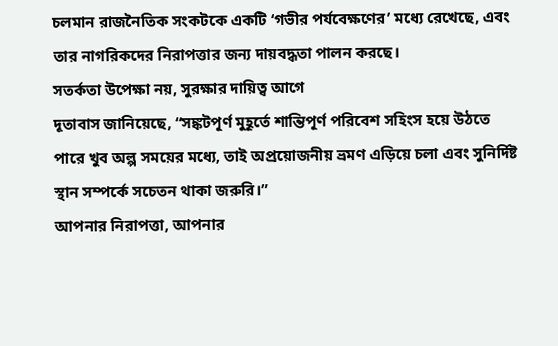চলমান রাজনৈতিক সংকটকে একটি ‘গভীর পর্যবেক্ষণের’ মধ্যে রেখেছে, এবং তার নাগরিকদের নিরাপত্তার জন্য দায়বদ্ধতা পালন করছে।
সতর্কতা উপেক্ষা নয়, সুরক্ষার দায়িত্ব আগে
দূতাবাস জানিয়েছে, “সঙ্কটপূর্ণ মুহূর্তে শান্তিপূর্ণ পরিবেশ সহিংস হয়ে উঠতে পারে খুব অল্প সময়ের মধ্যে, তাই অপ্রয়োজনীয় ভ্রমণ এড়িয়ে চলা এবং সুনির্দিষ্ট স্থান সম্পর্কে সচেতন থাকা জরুরি।”
আপনার নিরাপত্তা, আপনার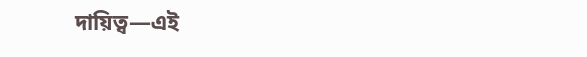দায়িত্ব—এই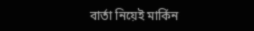বার্তা নিয়েই মার্কিন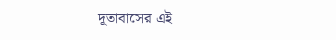দূতাবাসের এই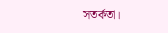সতর্কতা।